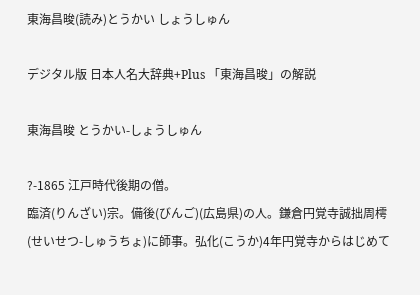東海昌晙(読み)とうかい しょうしゅん

デジタル版 日本人名大辞典+Plus 「東海昌晙」の解説

東海昌晙 とうかい-しょうしゅん

?-1865 江戸時代後期の僧。
臨済(りんざい)宗。備後(びんご)(広島県)の人。鎌倉円覚寺誠拙周樗(せいせつ-しゅうちょ)に師事。弘化(こうか)4年円覚寺からはじめて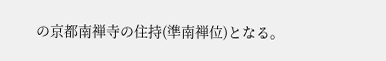の京都南禅寺の住持(準南禅位)となる。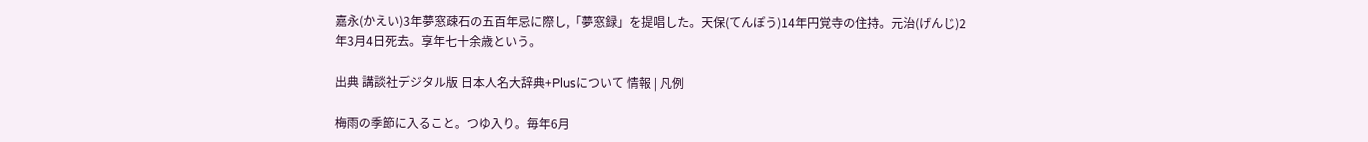嘉永(かえい)3年夢窓疎石の五百年忌に際し,「夢窓録」を提唱した。天保(てんぽう)14年円覚寺の住持。元治(げんじ)2年3月4日死去。享年七十余歳という。

出典 講談社デジタル版 日本人名大辞典+Plusについて 情報 | 凡例

梅雨の季節に入ること。つゆ入り。毎年6月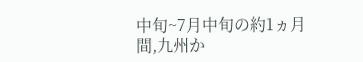中旬~7月中旬の約1ヵ月間,九州か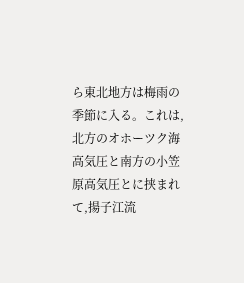ら東北地方は梅雨の季節に入る。これは,北方のオホーツク海高気圧と南方の小笠原高気圧とに挟まれて,揚子江流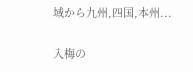域から九州,四国,本州...

入梅の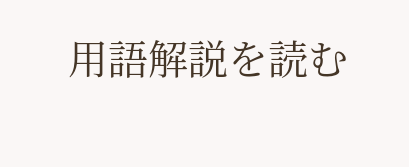用語解説を読む